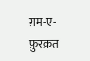ग़म-ए-फ़ुरक़त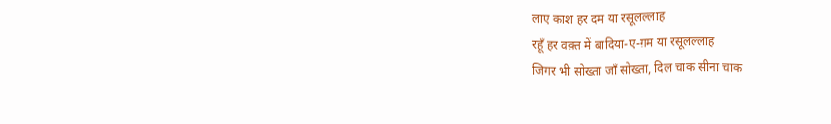लाए काश हर दम या रसूलल्लाह
रहूँ हर वक़्त में बादिया-ए-ग़म या रसूलल्लाह
जिगर भी सोख्ता जाँ सोख्ता, दिल चाक सीना चाक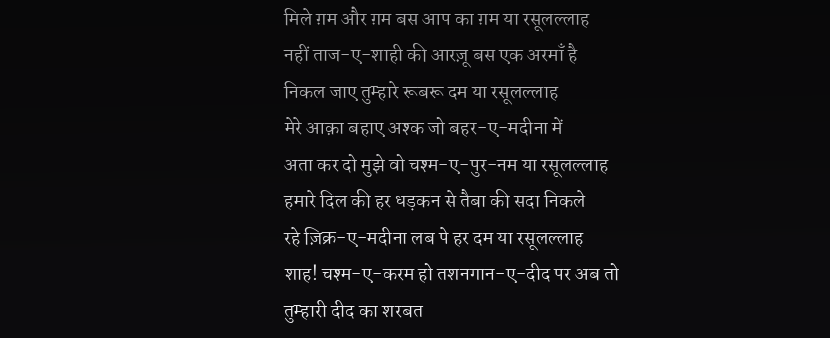मिले ग़म और ग़म बस आप का ग़म या रसूलल्लाह
नहीं ताज-ए-शाही की आरज़ू बस एक अरमाँ है
निकल जाए तुम्हारे रूबरू दम या रसूलल्लाह
मेरे आक़ा बहाए अश्क जो बहर-ए-मदीना में
अता कर दो मुझे वो चश्म-ए-पुर-नम या रसूलल्लाह
हमारे दिल की हर धड़कन से तैबा की सदा निकले
रहे ज़िक्र-ए-मदीना लब पे हर दम या रसूलल्लाह
शाह! चश्म-ए-करम हो तशनगान-ए-दीद पर अब तो
तुम्हारी दीद का शरबत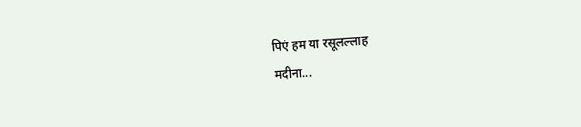पिएं हम या रसूलल्लाह
मदीना...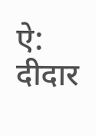ऐ: दीदार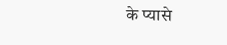के प्यासे